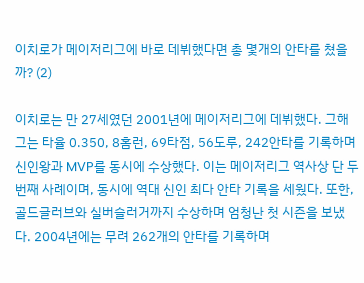이치로가 메이저리그에 바로 데뷔했다면 총 몇개의 안타를 쳤을까? (2)

이치로는 만 27세였던 2001년에 메이저리그에 데뷔했다. 그해 그는 타율 0.350, 8홈런, 69타점, 56도루, 242안타를 기록하며 신인왕과 MVP를 동시에 수상했다. 이는 메이저리그 역사상 단 두 번째 사례이며, 동시에 역대 신인 최다 안타 기록을 세웠다. 또한, 골드글러브와 실버슬러거까지 수상하며 엄청난 첫 시즌을 보냈다. 2004년에는 무려 262개의 안타를 기록하며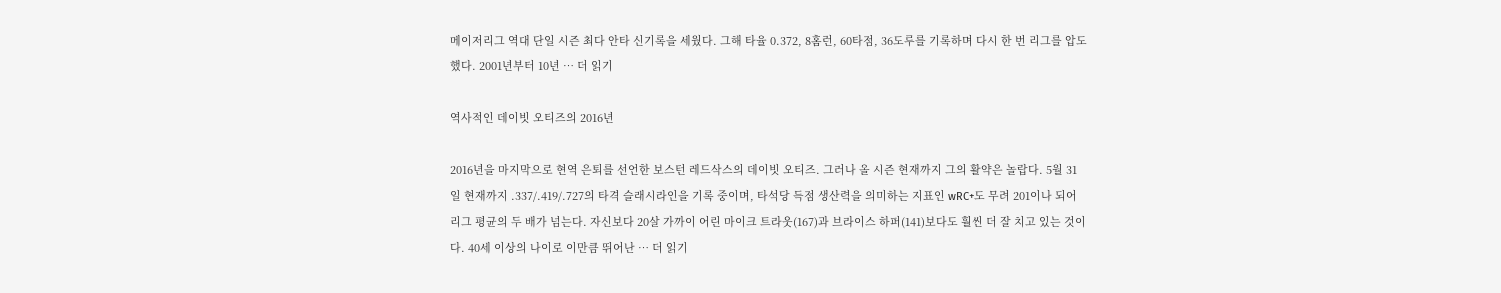메이저리그 역대 단일 시즌 최다 안타 신기록을 세웠다. 그해 타율 0.372, 8홈런, 60타점, 36도루를 기록하며 다시 한 번 리그를 압도했다. 2001년부터 10년 … 더 읽기

역사적인 데이빗 오티즈의 2016년

2016년을 마지막으로 현역 은퇴를 선언한 보스턴 레드삭스의 데이빗 오티즈. 그러나 올 시즌 현재까지 그의 활약은 놀랍다. 5월 31일 현재까지 .337/.419/.727의 타격 슬래시라인을 기록 중이며, 타석당 득점 생산력을 의미하는 지표인 wRC+도 무려 201이나 되어 리그 평균의 두 배가 넘는다. 자신보다 20살 가까이 어린 마이크 트라웃(167)과 브라이스 하퍼(141)보다도 훨씬 더 잘 치고 있는 것이다. 40세 이상의 나이로 이만큼 뛰어난 … 더 읽기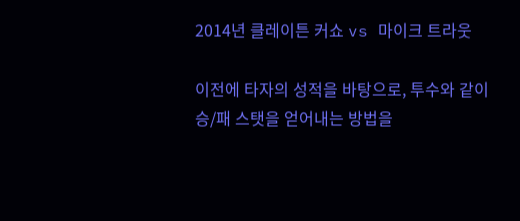2014년 클레이튼 커쇼 vs 마이크 트라웃

이전에 타자의 성적을 바탕으로, 투수와 같이 승/패 스탯을 얻어내는 방법을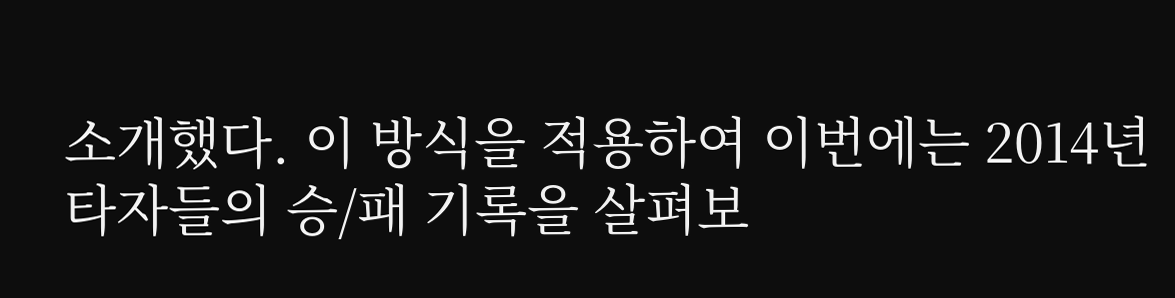소개했다. 이 방식을 적용하여 이번에는 2014년 타자들의 승/패 기록을 살펴보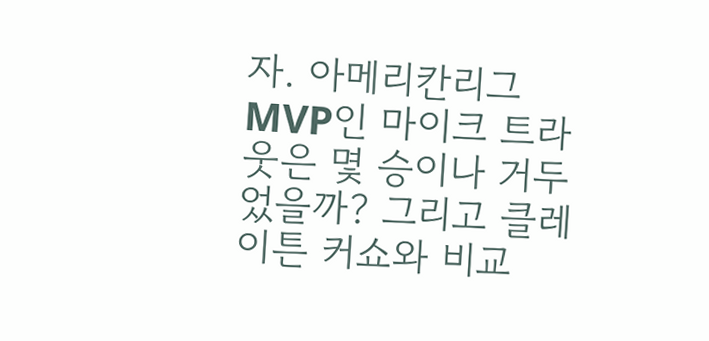자. 아메리칸리그 MVP인 마이크 트라웃은 몇 승이나 거두었을까? 그리고 클레이튼 커쇼와 비교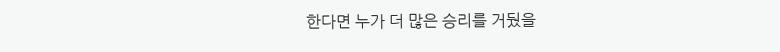한다면 누가 더 많은 승리를 거뒀을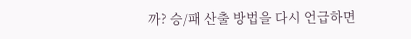까? 승/패 산출 방법을 다시 언급하면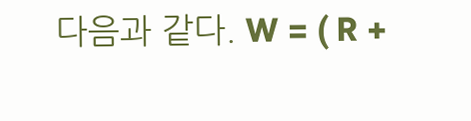다음과 같다. W = ( R +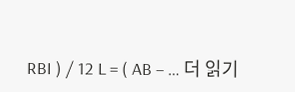RBI ) / 12 L = ( AB – … 더 읽기